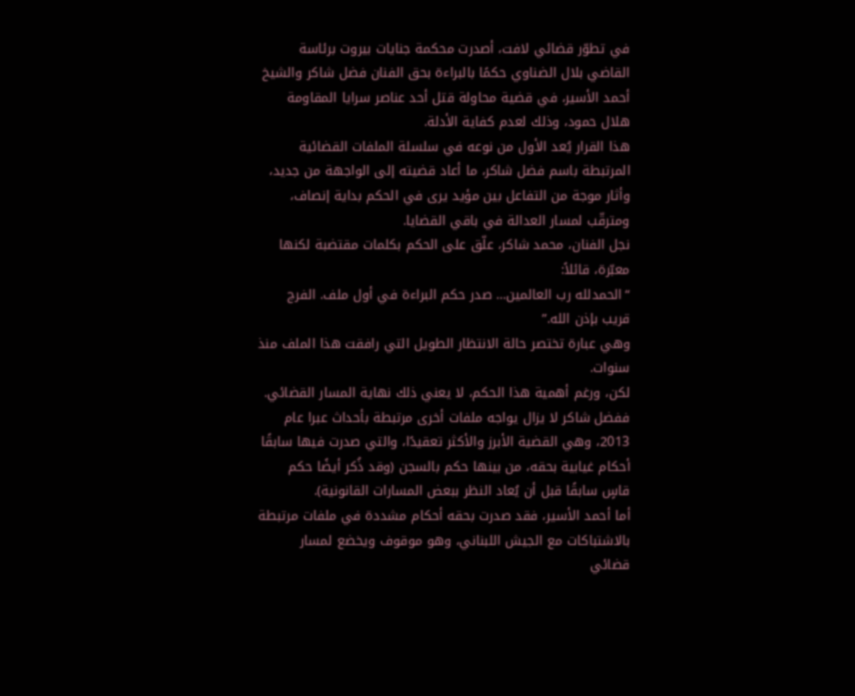في تطوّر قضائي لافت، أصدرت محكمة جنايات بيروت برئاسة القاضي بلال الضناوي حكمًا بالبراءة بحق الفنان فضل شاكر والشيخ أحمد الأسير، في قضية محاولة قتل أحد عناصر سرايا المقاومة هلال حمود، وذلك لعدم كفاية الأدلة.
هذا القرار يُعد الأول من نوعه في سلسلة الملفات القضائية المرتبطة باسم فضل شاكر، ما أعاد قضيته إلى الواجهة من جديد، وأثار موجة من التفاعل بين مؤيد يرى في الحكم بداية إنصاف، ومترقّب لمسار العدالة في باقي القضايا.
نجل الفنان، محمد شاكر، علّق على الحكم بكلمات مقتضبة لكنها معبّرة، قائلاً:
“الحمدلله رب العالمين… صدر حكم البراءة في أول ملف. الفرج قريب بإذن الله.”
وهي عبارة تختصر حالة الانتظار الطويل التي رافقت هذا الملف منذ سنوات.
لكن، ورغم أهمية هذا الحكم، لا يعني ذلك نهاية المسار القضائي. ففضل شاكر لا يزال يواجه ملفات أخرى مرتبطة بأحداث عبرا عام 2013، وهي القضية الأبرز والأكثر تعقيدًا، والتي صدرت فيها سابقًا أحكام غيابية بحقه، من بينها حكم بالسجن (وقد ذُكر أيضًا حكم قاسٍ سابقًا قبل أن يُعاد النظر ببعض المسارات القانونية).
أما أحمد الأسير، فقد صدرت بحقه أحكام مشددة في ملفات مرتبطة بالاشتباكات مع الجيش اللبناني، وهو موقوف ويخضع لمسار قضائي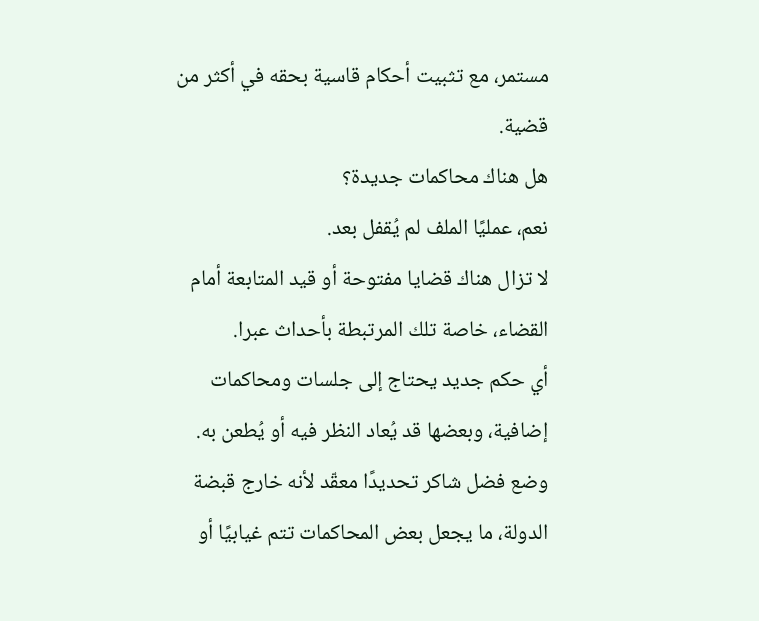مستمر، مع تثبيت أحكام قاسية بحقه في أكثر من قضية.
هل هناك محاكمات جديدة؟
نعم، عمليًا الملف لم يُقفل بعد.
لا تزال هناك قضايا مفتوحة أو قيد المتابعة أمام القضاء، خاصة تلك المرتبطة بأحداث عبرا.
أي حكم جديد يحتاج إلى جلسات ومحاكمات إضافية، وبعضها قد يُعاد النظر فيه أو يُطعن به.
وضع فضل شاكر تحديدًا معقّد لأنه خارج قبضة الدولة، ما يجعل بعض المحاكمات تتم غيابيًا أو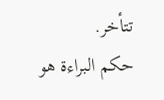تتأخر.
حكم البراءة هو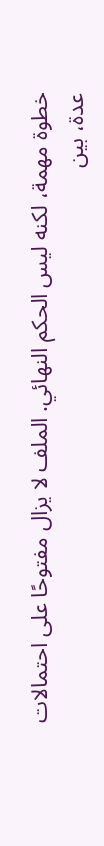خطوة مهمة، لكنه ليس الحكم النهائي. الملف لا يزال مفتوحًا على احتمالات عدة، بين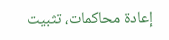إعادة محاكمات، تثبيت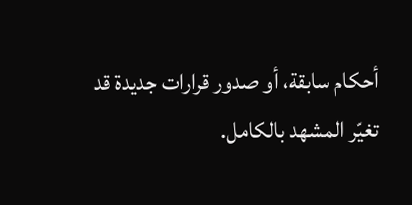أحكام سابقة، أو صدور قرارات جديدة قد تغيّر المشهد بالكامل.